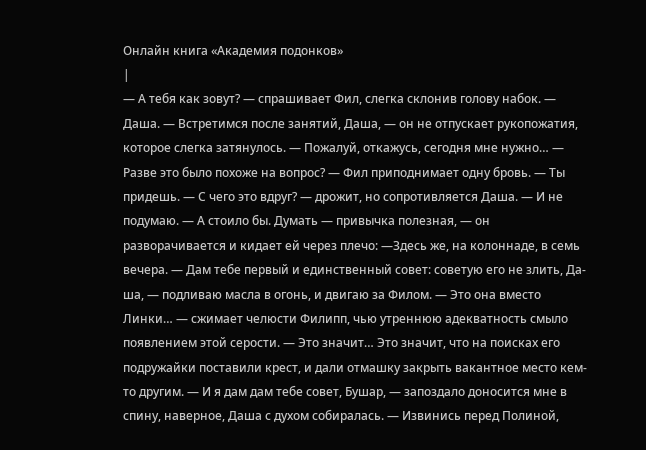Онлайн книга «Академия подонков»
|
— А тебя как зовут? — спрашивает Фил, слегка склонив голову набок. — Даша. — Встретимся после занятий, Даша, — он не отпускает рукопожатия, которое слегка затянулось. — Пожалуй, откажусь, сегодня мне нужно… — Разве это было похоже на вопрос? — Фил приподнимает одну бровь. — Ты придешь. — С чего это вдруг? — дрожит, но сопротивляется Даша. — И не подумаю. — А стоило бы. Думать — привычка полезная, — он разворачивается и кидает ей через плечо: —Здесь же, на колоннаде, в семь вечера. — Дам тебе первый и единственный совет: советую его не злить, Да-ша, — подливаю масла в огонь, и двигаю за Филом. — Это она вместо Линки… — сжимает челюсти Филипп, чью утреннюю адекватность смыло появлением этой серости. — Это значит… Это значит, что на поисках его подружайки поставили крест, и дали отмашку закрыть вакантное место кем-то другим. — И я дам дам тебе совет, Бушар, — запоздало доносится мне в спину, наверное, Даша с духом собиралась. — Извинись перед Полиной,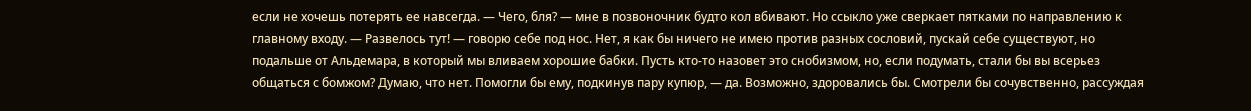если не хочешь потерять ее навсегда. — Чего, бля? — мне в позвоночник будто кол вбивают. Но ссыкло уже сверкает пятками по направлению к главному входу. — Развелось тут! — говорю себе под нос. Нет, я как бы ничего не имею против разных сословий, пускай себе существуют, но подальше от Альдемара, в который мы вливаем хорошие бабки. Пусть кто-то назовет это снобизмом, но, если подумать, стали бы вы всерьез общаться с бомжом? Думаю, что нет. Помогли бы ему, подкинув пару купюр, — да. Возможно, здоровались бы. Смотрели бы сочувственно, рассуждая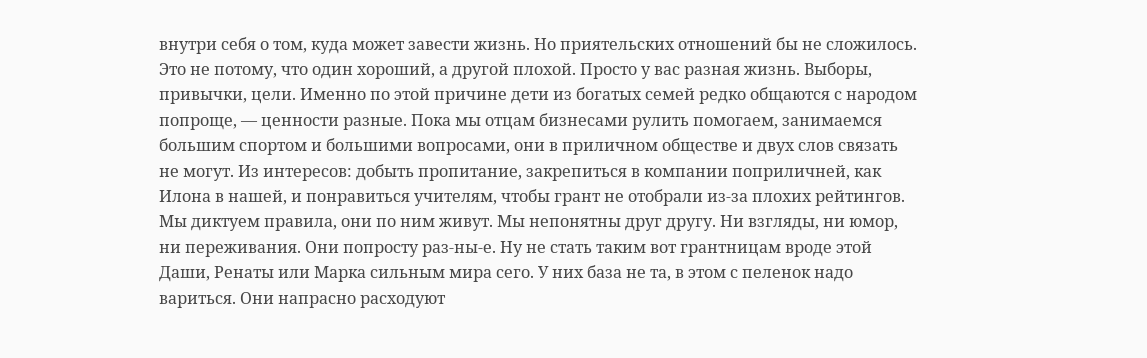внутри себя о том, куда может завести жизнь. Но приятельских отношений бы не сложилось. Это не потому, что один хороший, а другой плохой. Просто у вас разная жизнь. Выборы, привычки, цели. Именно по этой причине дети из богатых семей редко общаются с народом попроще, — ценности разные. Пока мы отцам бизнесами рулить помогаем, занимаемся большим спортом и большими вопросами, они в приличном обществе и двух слов связать не могут. Из интересов: добыть пропитание, закрепиться в компании поприличней, как Илона в нашей, и понравиться учителям, чтобы грант не отобрали из-за плохих рейтингов. Мы диктуем правила, они по ним живут. Мы непонятны друг другу. Ни взгляды, ни юмор, ни переживания. Они попросту раз-ны-е. Ну не стать таким вот грантницам вроде этой Даши, Ренаты или Марка сильным мира сего. У них база не та, в этом с пеленок надо вариться. Они напрасно расходуют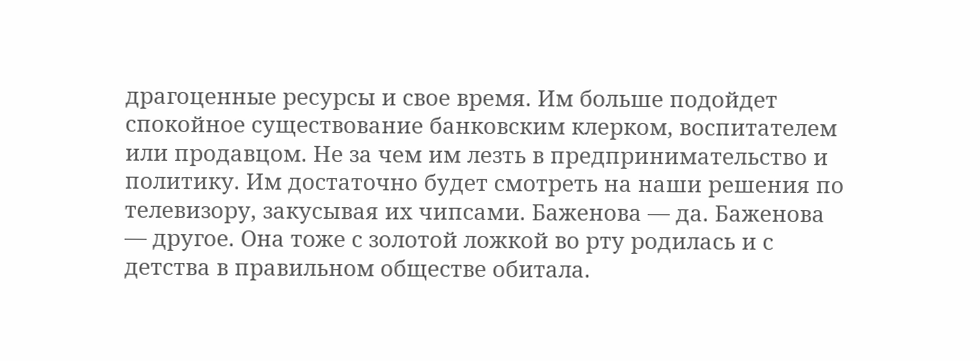драгоценные ресурсы и свое время. Им больше подойдет спокойное существование банковским клерком, воспитателем или продавцом. Не за чем им лезть в предпринимательство и политику. Им достаточно будет смотреть на наши решения по телевизору, закусывая их чипсами. Баженова — да. Баженова — другое. Она тоже с золотой ложкой во рту родилась и с детства в правильном обществе обитала.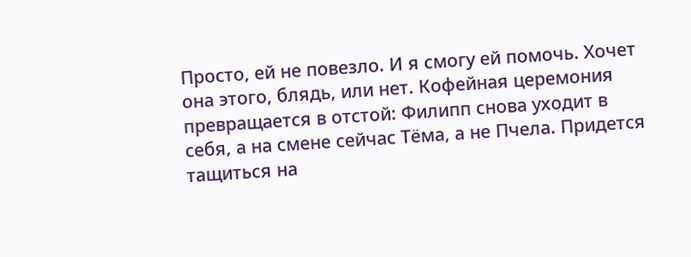Просто, ей не повезло. И я смогу ей помочь. Хочет она этого, блядь, или нет. Кофейная церемония превращается в отстой: Филипп снова уходит в себя, а на смене сейчас Тёма, а не Пчела. Придется тащиться на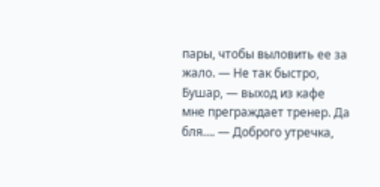пары, чтобы выловить ее за жало. — Не так быстро, Бушар, — выход из кафе мне преграждает тренер. Да бля…. — Доброго утречка,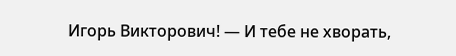Игорь Викторович! — И тебе не хворать,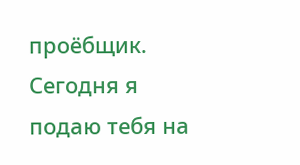проёбщик. Сегодня я подаю тебя на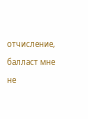отчисление, балласт мне не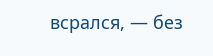всрался, — без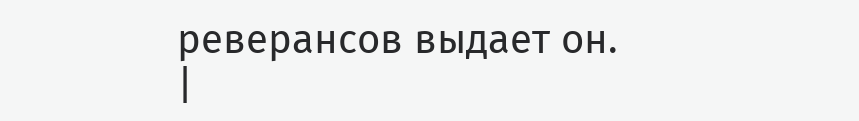реверансов выдает он. |